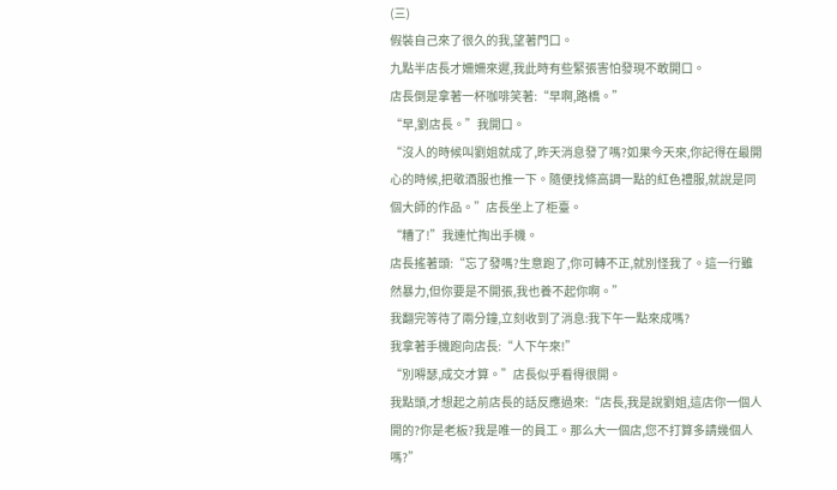(三)
假裝自己來了很久的我,望著門口。
九點半店長才姍姍來遲,我此時有些緊張害怕發現不敢開口。
店長倒是拿著一杯咖啡笑著:“早啊,路橋。”
“早,劉店長。”我開口。
“沒人的時候叫劉姐就成了,昨天消息發了嗎?如果今天來,你記得在最開心的時候,把敬酒服也推一下。隨便找條高調一點的紅色禮服,就說是同個大師的作品。”店長坐上了柜臺。
“糟了!”我連忙掏出手機。
店長搖著頭:“忘了發嗎?生意跑了,你可轉不正,就別怪我了。這一行雖然暴力,但你要是不開張,我也養不起你啊。”
我翻完等待了兩分鐘,立刻收到了消息:我下午一點來成嗎?
我拿著手機跑向店長:“人下午來!”
“別嘚瑟,成交才算。”店長似乎看得很開。
我點頭,才想起之前店長的話反應過來:“店長,我是說劉姐,這店你一個人開的?你是老板?我是唯一的員工。那么大一個店,您不打算多請幾個人嗎?”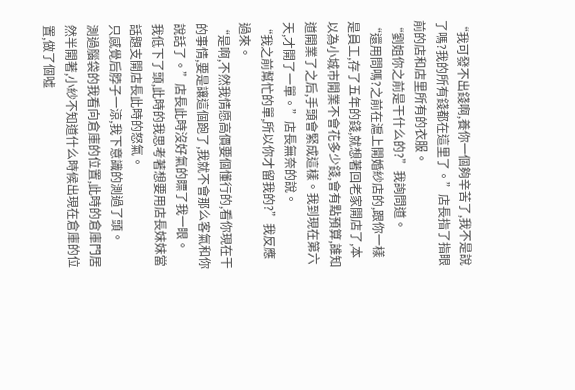“我可發不出錢啊,養你一個夠辛苦了,我不是說了嗎?我的所有錢都在這里了。”店長指了指眼前的店和店里所有的衣服。
“劉姐你之前是干什么的?”我詢問道。
“還用問嗎?之前在滬上開婚紗店的,跟你一樣是員工,存了五年的錢,就想著回老家開店了,本以為小城市開業不會花多少錢,會有點預算,誰知道開業了之后,手頭會緊成這樣。我到現在第六天,才開了一單。”店長無奈的說。
“我之前幫忙的單,所以你才留我的?”我反應過來。
“是啊,不然我情愿高價要個懂行的,看你現在干的事情,要是讓這個跑了,我就不會那么客氣和你說話了。”店長此時沒好氣的瞟了我一眼。
我低下了頭,此時的我思考著想要用店長妹妹當話題支開店長此時的怒氣。
只感覺后脖子一涼,我下意識的測過了頭。
測過腦袋的我看向倉庫的位置,此時的倉庫門居然半開著,小紗不知道什么時候出現在倉庫的位置,做了個噓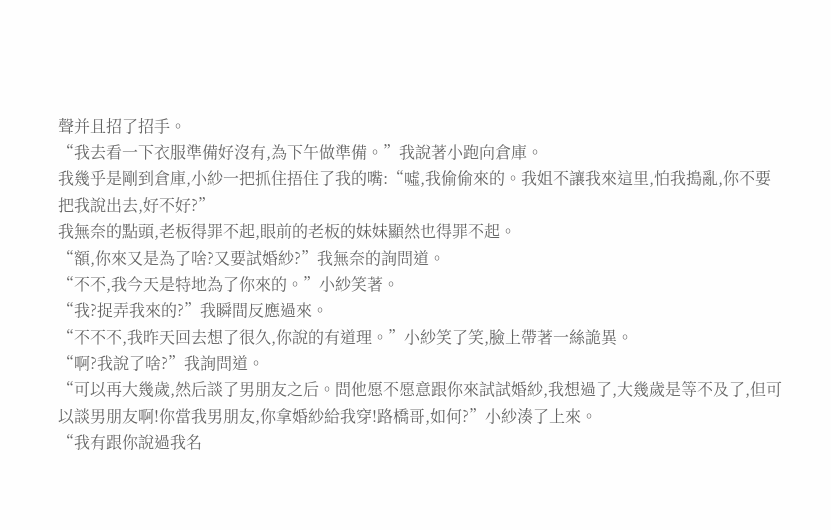聲并且招了招手。
“我去看一下衣服準備好沒有,為下午做準備。”我說著小跑向倉庫。
我幾乎是剛到倉庫,小紗一把抓住捂住了我的嘴:“噓,我偷偷來的。我姐不讓我來這里,怕我搗亂,你不要把我說出去,好不好?”
我無奈的點頭,老板得罪不起,眼前的老板的妹妹顯然也得罪不起。
“額,你來又是為了啥?又要試婚紗?”我無奈的詢問道。
“不不,我今天是特地為了你來的。”小紗笑著。
“我?捉弄我來的?”我瞬間反應過來。
“不不不,我昨天回去想了很久,你說的有道理。”小紗笑了笑,臉上帶著一絲詭異。
“啊?我說了啥?”我詢問道。
“可以再大幾歲,然后談了男朋友之后。問他愿不愿意跟你來試試婚紗,我想過了,大幾歲是等不及了,但可以談男朋友啊!你當我男朋友,你拿婚紗給我穿!路橋哥,如何?”小紗湊了上來。
“我有跟你說過我名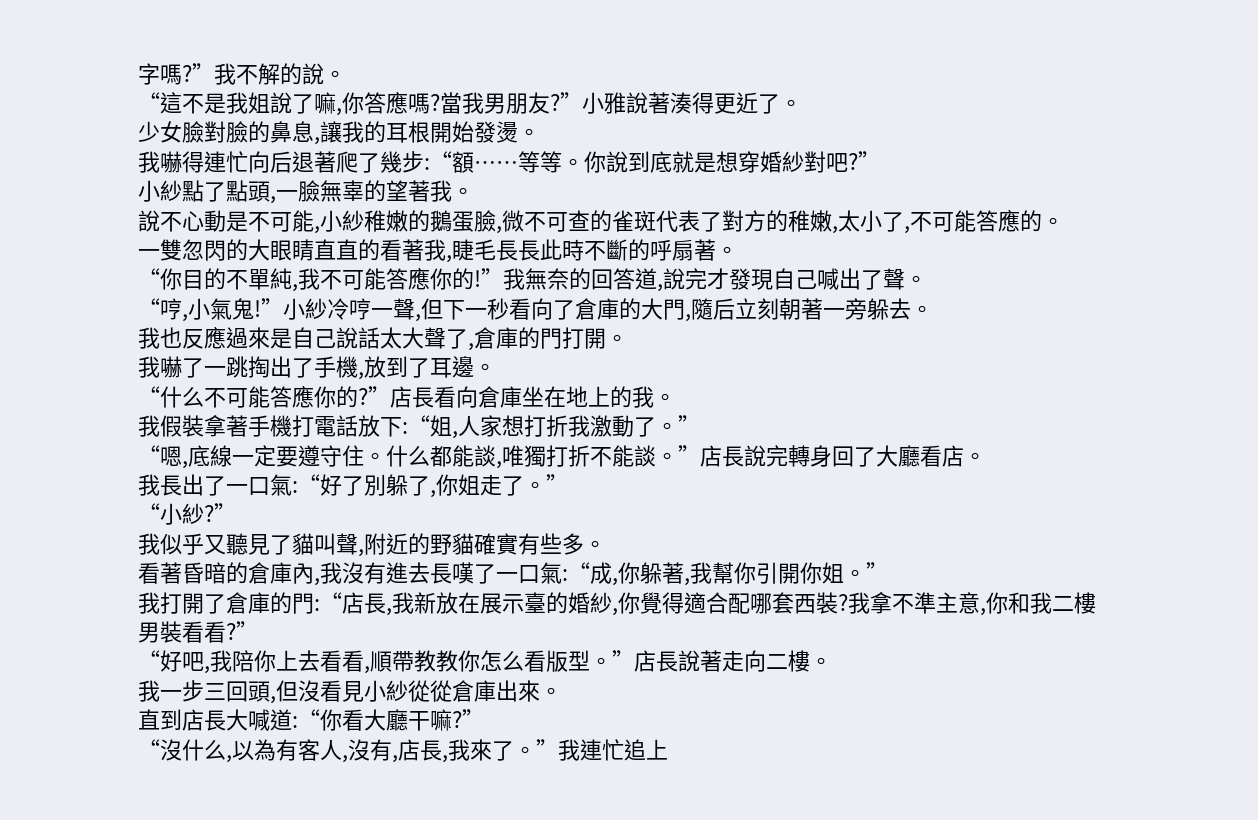字嗎?”我不解的說。
“這不是我姐說了嘛,你答應嗎?當我男朋友?”小雅說著湊得更近了。
少女臉對臉的鼻息,讓我的耳根開始發燙。
我嚇得連忙向后退著爬了幾步:“額……等等。你說到底就是想穿婚紗對吧?”
小紗點了點頭,一臉無辜的望著我。
說不心動是不可能,小紗稚嫩的鵝蛋臉,微不可查的雀斑代表了對方的稚嫩,太小了,不可能答應的。
一雙忽閃的大眼睛直直的看著我,睫毛長長此時不斷的呼扇著。
“你目的不單純,我不可能答應你的!”我無奈的回答道,說完才發現自己喊出了聲。
“哼,小氣鬼!”小紗冷哼一聲,但下一秒看向了倉庫的大門,隨后立刻朝著一旁躲去。
我也反應過來是自己說話太大聲了,倉庫的門打開。
我嚇了一跳掏出了手機,放到了耳邊。
“什么不可能答應你的?”店長看向倉庫坐在地上的我。
我假裝拿著手機打電話放下:“姐,人家想打折我激動了。”
“嗯,底線一定要遵守住。什么都能談,唯獨打折不能談。”店長說完轉身回了大廳看店。
我長出了一口氣:“好了別躲了,你姐走了。”
“小紗?”
我似乎又聽見了貓叫聲,附近的野貓確實有些多。
看著昏暗的倉庫內,我沒有進去長嘆了一口氣:“成,你躲著,我幫你引開你姐。”
我打開了倉庫的門:“店長,我新放在展示臺的婚紗,你覺得適合配哪套西裝?我拿不準主意,你和我二樓男裝看看?”
“好吧,我陪你上去看看,順帶教教你怎么看版型。”店長說著走向二樓。
我一步三回頭,但沒看見小紗從從倉庫出來。
直到店長大喊道:“你看大廳干嘛?”
“沒什么,以為有客人,沒有,店長,我來了。”我連忙追上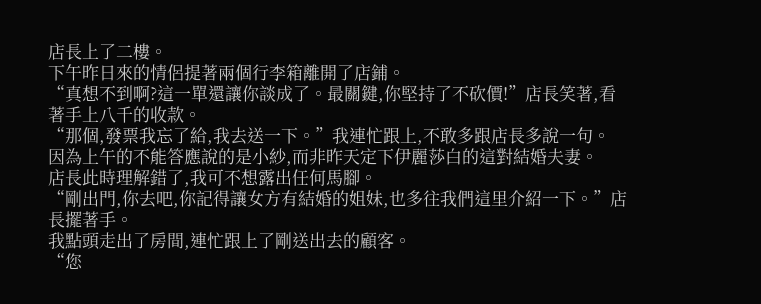店長上了二樓。
下午昨日來的情侶提著兩個行李箱離開了店鋪。
“真想不到啊?這一單還讓你談成了。最關鍵,你堅持了不砍價!”店長笑著,看著手上八千的收款。
“那個,發票我忘了給,我去送一下。”我連忙跟上,不敢多跟店長多說一句。
因為上午的不能答應說的是小紗,而非昨天定下伊麗莎白的這對結婚夫妻。
店長此時理解錯了,我可不想露出任何馬腳。
“剛出門,你去吧,你記得讓女方有結婚的姐妹,也多往我們這里介紹一下。”店長擺著手。
我點頭走出了房間,連忙跟上了剛送出去的顧客。
“您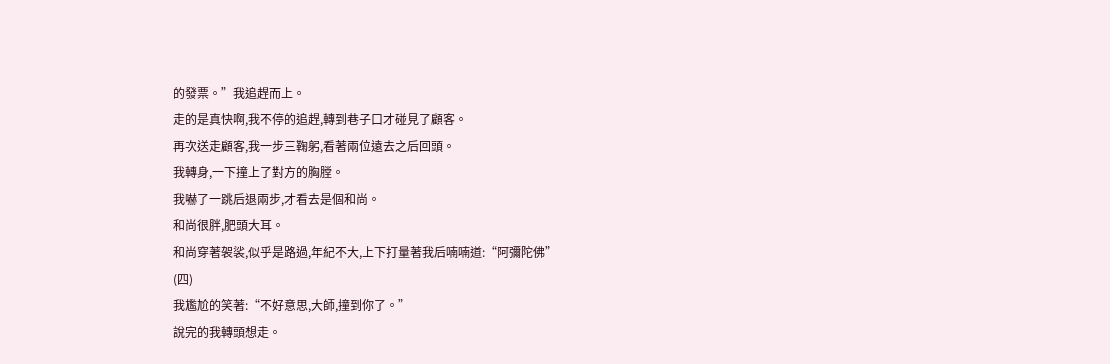的發票。”我追趕而上。
走的是真快啊,我不停的追趕,轉到巷子口才碰見了顧客。
再次送走顧客,我一步三鞠躬,看著兩位遠去之后回頭。
我轉身,一下撞上了對方的胸膛。
我嚇了一跳后退兩步,才看去是個和尚。
和尚很胖,肥頭大耳。
和尚穿著袈裟,似乎是路過,年紀不大,上下打量著我后喃喃道:“阿彌陀佛”
(四)
我尷尬的笑著:“不好意思,大師,撞到你了。”
說完的我轉頭想走。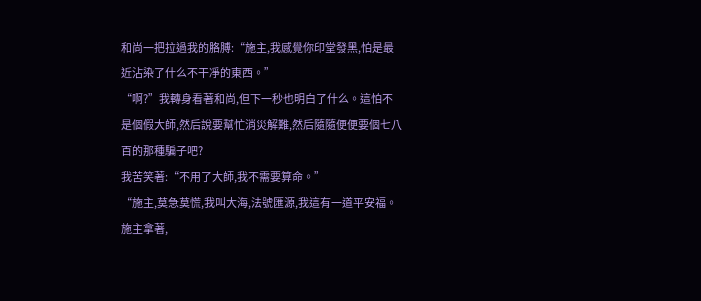和尚一把拉過我的胳膊:“施主,我感覺你印堂發黑,怕是最近沾染了什么不干凈的東西。”
“啊?”我轉身看著和尚,但下一秒也明白了什么。這怕不是個假大師,然后說要幫忙消災解難,然后隨隨便便要個七八百的那種騙子吧?
我苦笑著:“不用了大師,我不需要算命。”
“施主,莫急莫慌,我叫大海,法號匯源,我這有一道平安福。施主拿著,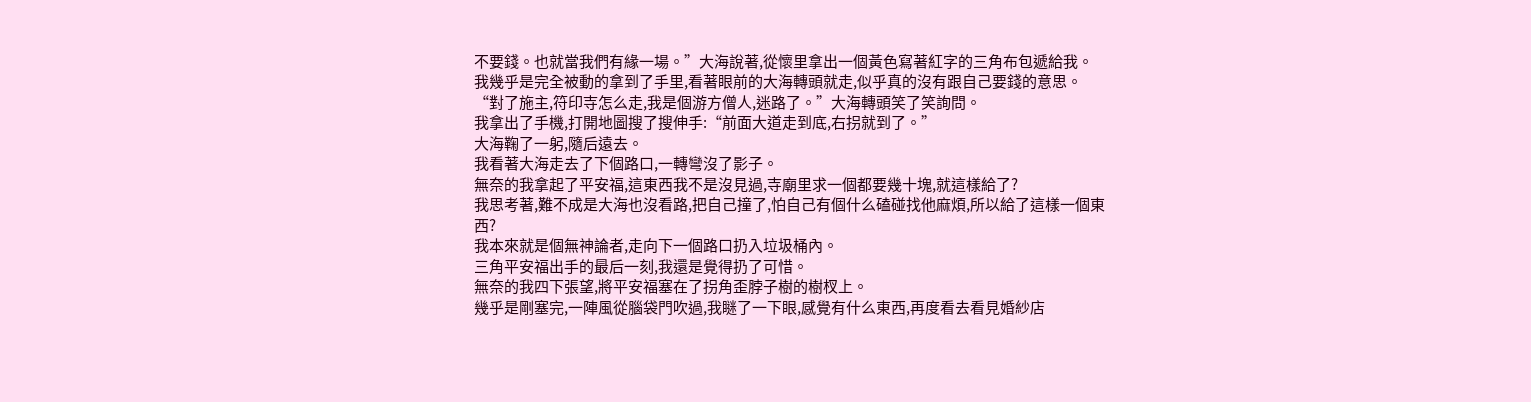不要錢。也就當我們有緣一場。”大海說著,從懷里拿出一個黃色寫著紅字的三角布包遞給我。
我幾乎是完全被動的拿到了手里,看著眼前的大海轉頭就走,似乎真的沒有跟自己要錢的意思。
“對了施主,符印寺怎么走,我是個游方僧人,迷路了。”大海轉頭笑了笑詢問。
我拿出了手機,打開地圖搜了搜伸手:“前面大道走到底,右拐就到了。”
大海鞠了一躬,隨后遠去。
我看著大海走去了下個路口,一轉彎沒了影子。
無奈的我拿起了平安福,這東西我不是沒見過,寺廟里求一個都要幾十塊,就這樣給了?
我思考著,難不成是大海也沒看路,把自己撞了,怕自己有個什么磕碰找他麻煩,所以給了這樣一個東西?
我本來就是個無神論者,走向下一個路口扔入垃圾桶內。
三角平安福出手的最后一刻,我還是覺得扔了可惜。
無奈的我四下張望,將平安福塞在了拐角歪脖子樹的樹杈上。
幾乎是剛塞完,一陣風從腦袋門吹過,我瞇了一下眼,感覺有什么東西,再度看去看見婚紗店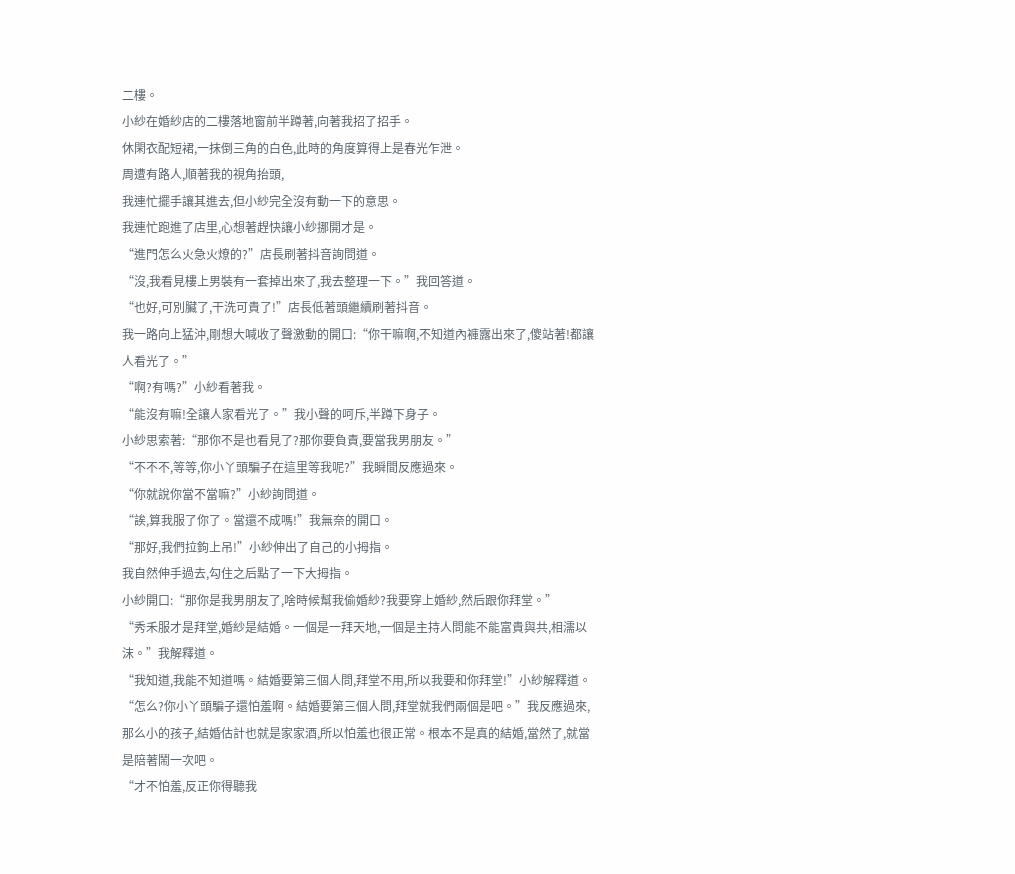二樓。
小紗在婚紗店的二樓落地窗前半蹲著,向著我招了招手。
休閑衣配短裙,一抹倒三角的白色,此時的角度算得上是春光乍泄。
周遭有路人,順著我的視角抬頭,
我連忙擺手讓其進去,但小紗完全沒有動一下的意思。
我連忙跑進了店里,心想著趕快讓小紗挪開才是。
“進門怎么火急火燎的?”店長刷著抖音詢問道。
“沒,我看見樓上男裝有一套掉出來了,我去整理一下。”我回答道。
“也好,可別臟了,干洗可貴了!”店長低著頭繼續刷著抖音。
我一路向上猛沖,剛想大喊收了聲激動的開口:“你干嘛啊,不知道內褲露出來了,傻站著!都讓人看光了。”
“啊?有嗎?”小紗看著我。
“能沒有嘛!全讓人家看光了。”我小聲的呵斥,半蹲下身子。
小紗思索著:“那你不是也看見了?那你要負責,要當我男朋友。”
“不不不,等等,你小丫頭騙子在這里等我呢?”我瞬間反應過來。
“你就說你當不當嘛?”小紗詢問道。
“誒,算我服了你了。當還不成嗎!”我無奈的開口。
“那好,我們拉鉤上吊!”小紗伸出了自己的小拇指。
我自然伸手過去,勾住之后點了一下大拇指。
小紗開口:“那你是我男朋友了,啥時候幫我偷婚紗?我要穿上婚紗,然后跟你拜堂。”
“秀禾服才是拜堂,婚紗是結婚。一個是一拜天地,一個是主持人問能不能富貴與共,相濡以沫。”我解釋道。
“我知道,我能不知道嗎。結婚要第三個人問,拜堂不用,所以我要和你拜堂!”小紗解釋道。
“怎么?你小丫頭騙子還怕羞啊。結婚要第三個人問,拜堂就我們兩個是吧。”我反應過來,那么小的孩子,結婚估計也就是家家酒,所以怕羞也很正常。根本不是真的結婚,當然了,就當是陪著鬧一次吧。
“才不怕羞,反正你得聽我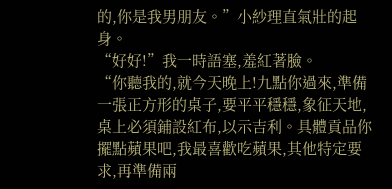的,你是我男朋友。”小紗理直氣壯的起身。
“好好!”我一時語塞,羞紅著臉。
“你聽我的,就今天晚上!九點你過來,準備一張正方形的桌子,要平平穩穩,象征天地,桌上必須鋪設紅布,以示吉利。具體貢品你擺點蘋果吧,我最喜歡吃蘋果,其他特定要求,再準備兩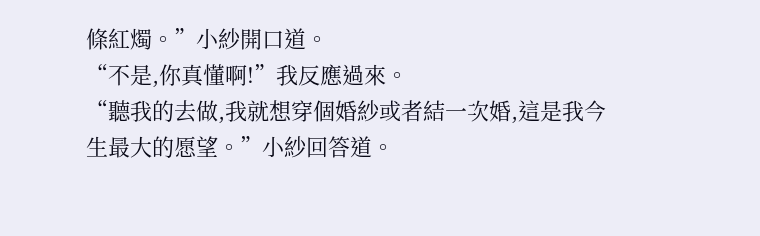條紅燭。”小紗開口道。
“不是,你真懂啊!”我反應過來。
“聽我的去做,我就想穿個婚紗或者結一次婚,這是我今生最大的愿望。”小紗回答道。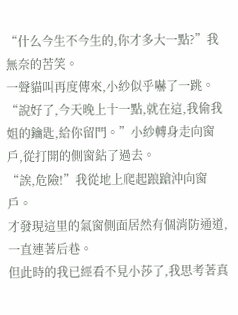“什么今生不今生的,你才多大一點?”我無奈的苦笑。
一聲貓叫再度傳來,小紗似乎嚇了一跳。
“說好了,今天晚上十一點,就在這,我偷我姐的鑰匙,給你留門。”小紗轉身走向窗戶,從打開的側窗鉆了過去。
“誒,危險!”我從地上爬起踉蹌沖向窗戶。
才發現這里的氣窗側面居然有個消防通道,一直連著后巷。
但此時的我已經看不見小莎了,我思考著真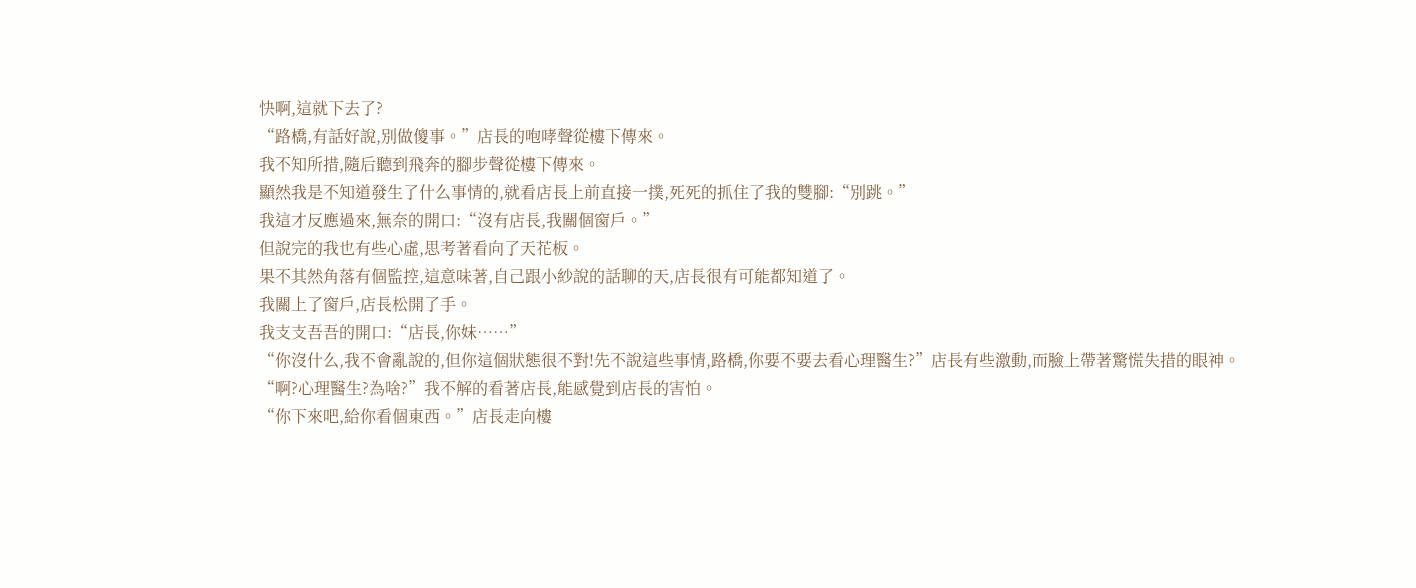快啊,這就下去了?
“路橋,有話好說,別做傻事。”店長的咆哮聲從樓下傳來。
我不知所措,隨后聽到飛奔的腳步聲從樓下傳來。
顯然我是不知道發生了什么事情的,就看店長上前直接一撲,死死的抓住了我的雙腳:“別跳。”
我這才反應過來,無奈的開口:“沒有店長,我關個窗戶。”
但說完的我也有些心虛,思考著看向了天花板。
果不其然角落有個監控,這意味著,自己跟小紗說的話聊的天,店長很有可能都知道了。
我關上了窗戶,店長松開了手。
我支支吾吾的開口:“店長,你妹……”
“你沒什么,我不會亂說的,但你這個狀態很不對!先不說這些事情,路橋,你要不要去看心理醫生?”店長有些激動,而臉上帶著驚慌失措的眼神。
“啊?心理醫生?為啥?”我不解的看著店長,能感覺到店長的害怕。
“你下來吧,給你看個東西。”店長走向樓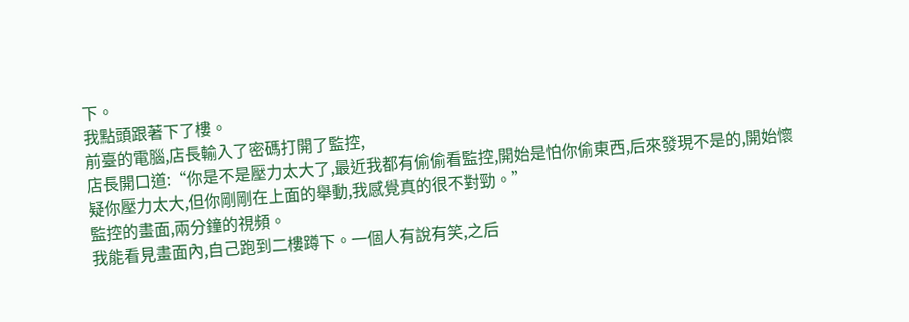下。
我點頭跟著下了樓。
前臺的電腦,店長輸入了密碼打開了監控,
店長開口道:“你是不是壓力太大了,最近我都有偷偷看監控,開始是怕你偷東西,后來發現不是的,開始懷疑你壓力太大,但你剛剛在上面的舉動,我感覺真的很不對勁。”
監控的畫面,兩分鐘的視頻。
我能看見畫面內,自己跑到二樓蹲下。一個人有說有笑,之后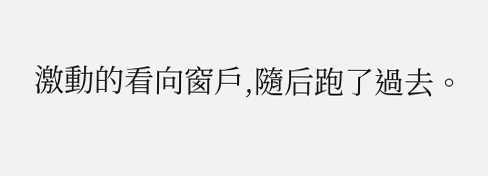激動的看向窗戶,隨后跑了過去。